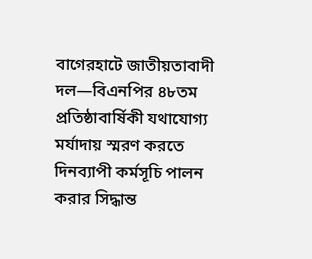বাগেরহাটে জাতীয়তাবাদী দল—বিএনপির ৪৮তম প্রতিষ্ঠাবার্ষিকী যথাযোগ্য মর্যাদায় স্মরণ করতে দিনব্যাপী কর্মসূচি পালন করার সিদ্ধান্ত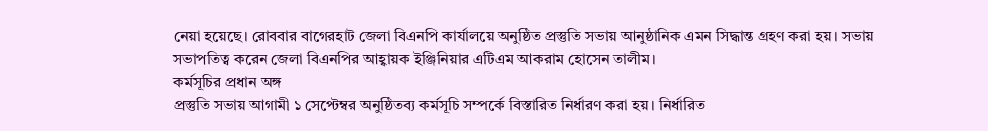নেয়া হয়েছে। রোববার বাগেরহাট জেলা বিএনপি কার্যালয়ে অনুষ্ঠিত প্রস্তুতি সভায় আনুষ্ঠানিক এমন সিদ্ধান্ত গ্রহণ করা হয়। সভায় সভাপতিত্ব করেন জেলা বিএনপির আহ্বায়ক ইঞ্জিনিয়ার এটিএম আকরাম হোসেন তালীম।
কর্মসূচির প্রধান অঙ্গ
প্রস্তুতি সভায় আগামী ১ সেপ্টেম্বর অনুষ্ঠিতব্য কর্মসূচি সম্পর্কে বিস্তারিত নির্ধারণ করা হয়। নির্ধারিত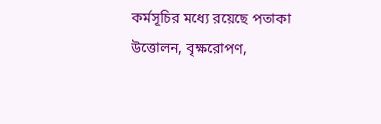কর্মসূচির মধ্যে রয়েছে পতাকা উত্তোলন, বৃক্ষরোপণ,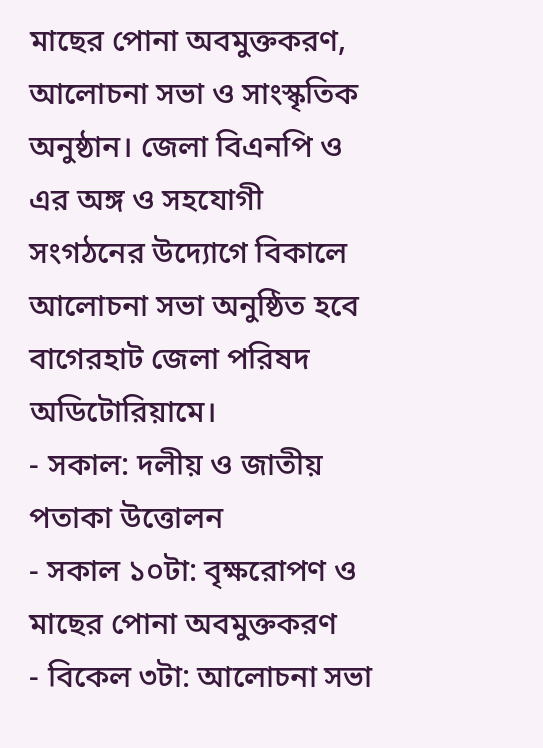মাছের পোনা অবমুক্তকরণ, আলোচনা সভা ও সাংস্কৃতিক অনুষ্ঠান। জেলা বিএনপি ও এর অঙ্গ ও সহযোগী সংগঠনের উদ্যোগে বিকালে আলোচনা সভা অনুষ্ঠিত হবে বাগেরহাট জেলা পরিষদ অডিটোরিয়ামে।
- সকাল: দলীয় ও জাতীয় পতাকা উত্তোলন
- সকাল ১০টা: বৃক্ষরোপণ ও মাছের পোনা অবমুক্তকরণ
- বিকেল ৩টা: আলোচনা সভা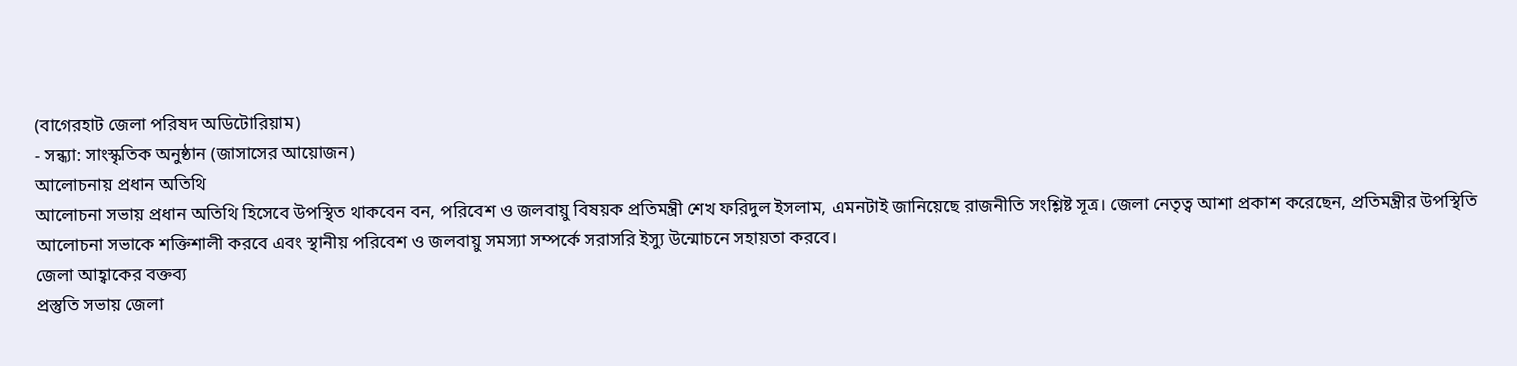(বাগেরহাট জেলা পরিষদ অডিটোরিয়াম)
- সন্ধ্যা: সাংস্কৃতিক অনুষ্ঠান (জাসাসের আয়োজন)
আলোচনায় প্রধান অতিথি
আলোচনা সভায় প্রধান অতিথি হিসেবে উপস্থিত থাকবেন বন, পরিবেশ ও জলবায়ু বিষয়ক প্রতিমন্ত্রী শেখ ফরিদুল ইসলাম, এমনটাই জানিয়েছে রাজনীতি সংশ্লিষ্ট সূত্র। জেলা নেতৃত্ব আশা প্রকাশ করেছেন, প্রতিমন্ত্রীর উপস্থিতি আলোচনা সভাকে শক্তিশালী করবে এবং স্থানীয় পরিবেশ ও জলবায়ু সমস্যা সম্পর্কে সরাসরি ইস্যু উন্মোচনে সহায়তা করবে।
জেলা আহ্বাকের বক্তব্য
প্রস্তুতি সভায় জেলা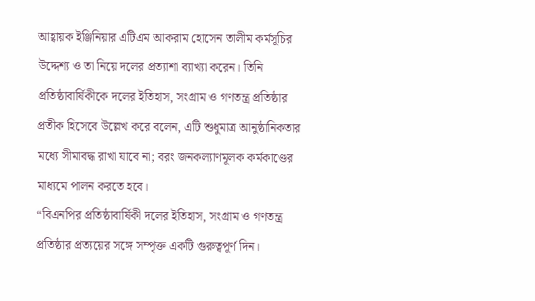আহ্বায়ক ইঞ্জিনিয়ার এটিএম আকরাম হোসেন তালীম কর্মসূচির উদ্দেশ্য ও তা নিয়ে দলের প্রত্যাশা ব্যাখ্যা করেন। তিনি প্রতিষ্ঠাবার্ষিকীকে দলের ইতিহাস, সংগ্রাম ও গণতন্ত্র প্রতিষ্ঠার প্রতীক হিসেবে উল্লেখ করে বলেন, এটি শুধুমাত্র আনুষ্ঠানিকতার মধ্যে সীমাবদ্ধ রাখা যাবে না; বরং জনকল্যাণমূলক কর্মকাণ্ডের মাধ্যমে পালন করতে হবে।
“বিএনপির প্রতিষ্ঠাবার্ষিকী দলের ইতিহাস, সংগ্রাম ও গণতন্ত্র প্রতিষ্ঠার প্রত্যয়ের সঙ্গে সম্পৃক্ত একটি গুরুত্বপূর্ণ দিন।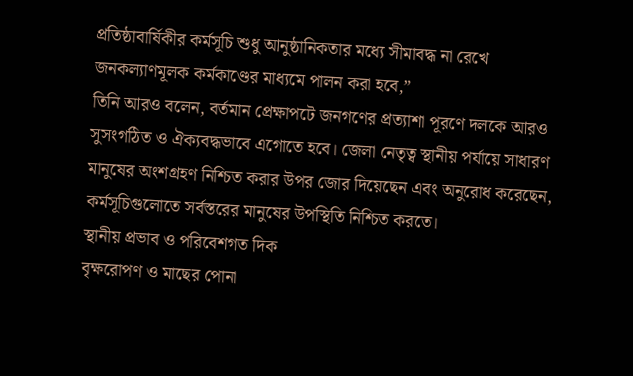প্রতিষ্ঠাবার্ষিকীর কর্মসূচি শুধু আনুষ্ঠানিকতার মধ্যে সীমাবদ্ধ না রেখে জনকল্যাণমূলক কর্মকাণ্ডের মাধ্যমে পালন করা হবে,”
তিনি আরও বলেন, বর্তমান প্রেক্ষাপটে জনগণের প্রত্যাশা পূরণে দলকে আরও সুসংগঠিত ও ঐক্যবদ্ধভাবে এগোতে হবে। জেলা নেতৃত্ব স্থানীয় পর্যায়ে সাধারণ মানুষের অংশগ্রহণ নিশ্চিত করার উপর জোর দিয়েছেন এবং অনুরোধ করেছেন, কর্মসূচিগুলোতে সর্বস্তরের মানুষের উপস্থিতি নিশ্চিত করতে।
স্থানীয় প্রভাব ও পরিবেশগত দিক
বৃক্ষরোপণ ও মাছের পোনা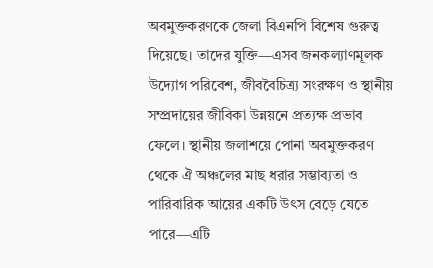অবমুক্তকরণকে জেলা বিএনপি বিশেষ গুরুত্ব দিয়েছে। তাদের যুক্তি—এসব জনকল্যাণমূলক উদ্যোগ পরিবেশ, জীববৈচিত্র্য সংরক্ষণ ও স্থানীয় সম্প্রদায়ের জীবিকা উন্নয়নে প্রত্যক্ষ প্রভাব ফেলে। স্থানীয় জলাশয়ে পোনা অবমুক্তকরণ থেকে ঐ অঞ্চলের মাছ ধরার সম্ভাব্যতা ও পারিবারিক আয়ের একটি উৎস বেড়ে যেতে পারে—এটি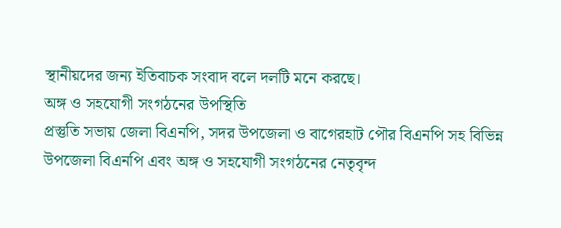স্থানীয়দের জন্য ইতিবাচক সংবাদ বলে দলটি মনে করছে।
অঙ্গ ও সহযোগী সংগঠনের উপস্থিতি
প্রস্তুতি সভায় জেলা বিএনপি, সদর উপজেলা ও বাগেরহাট পৌর বিএনপি সহ বিভিন্ন উপজেলা বিএনপি এবং অঙ্গ ও সহযোগী সংগঠনের নেতৃবৃন্দ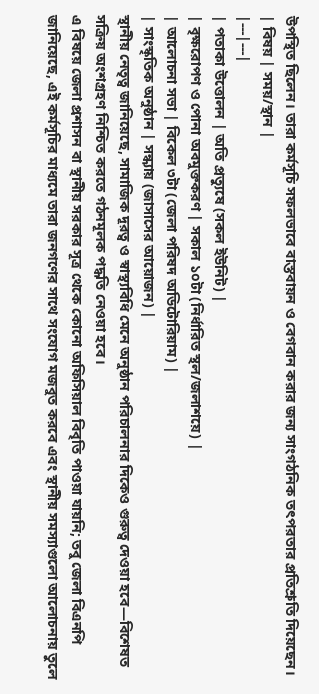উপস্থিত ছিলেন। তারা কর্মসূচি সফলভাবে বাস্তবায়ন ও বেগবান করার জন্য সাংগঠনিক তৎপরতার প্রতিশ্রুতি দিয়েছেন।
| বিষয় | সময়/স্থান |
|---|---|
| পতাকা উত্তোলন | অতি প্রত্যুষে (সকল ইউনিট) |
| বৃক্ষরোপণ ও পোনা অবমুক্তকরণ | সকাল ১০টা (নির্ধারিত স্থল/জলাশয়ে) |
| আলোচনা সভা | বিকেল ৩টা (জেলা পরিষদ অডিটোরিয়াম) |
| সাংস্কৃতিক অনুষ্ঠান | সন্ধ্যায় (জাসাসের আয়োজন) |
স্থানীয় নেতৃত্ব জানিয়েছে, সামাজিক দূরত্ব ও স্বাস্থ্যবিধি মেনে অনুষ্ঠান পরিচালনার দিকেও গুরুত্ব দেওয়া হবে—বিশেষত সক্রিয় অংশগ্রহণ নিশ্চিত করতে গঠনমূলক পদ্ধতি নেওয়া হবে।
এ বিষয়ে জেলা প্রশাসন বা স্থানীয় সরকার সূত্র থেকে কোনো অফিসিয়াল বিবৃতি পাওয়া যায়নি; তবু জেলা বিএনপি জানিয়েছে, এই কর্মসূচির মাধ্যমে তারা জনগণের সাথে সংযোগ মজবুত করবে এবং স্থানীয় সমস্যাগুলো আলোচনায় তুলে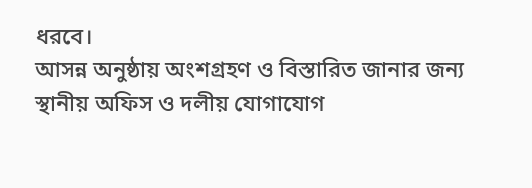ধরবে।
আসন্ন অনুষ্ঠায় অংশগ্রহণ ও বিস্তারিত জানার জন্য স্থানীয় অফিস ও দলীয় যোগাযোগ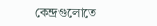কেন্দ্রগুলোতে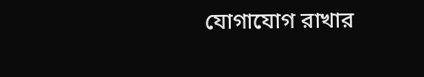যোগাযোগ রাখার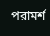পরামর্শ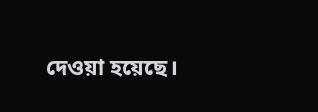দেওয়া হয়েছে।